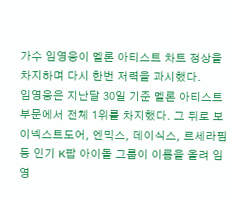가수 임영웅이 멜론 아티스트 차트 정상을 차지하며 다시 한번 저력을 과시했다.
임영웅은 지난달 30일 기준 멜론 아티스트 부문에서 전체 1위를 차지했다. 그 뒤로 보이넥스트도어, 엔믹스, 데이식스, 르세라핌 등 인기 K팝 아이돌 그룹이 이름을 올려 임영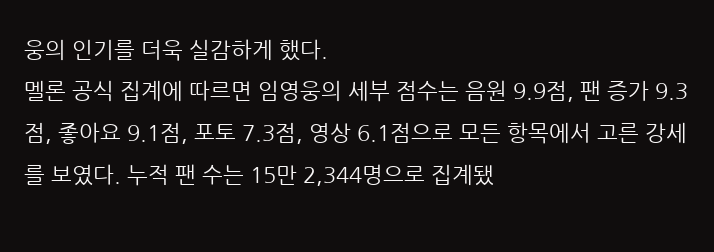웅의 인기를 더욱 실감하게 했다.
멜론 공식 집계에 따르면 임영웅의 세부 점수는 음원 9.9점, 팬 증가 9.3점, 좋아요 9.1점, 포토 7.3점, 영상 6.1점으로 모든 항목에서 고른 강세를 보였다. 누적 팬 수는 15만 2,344명으로 집계됐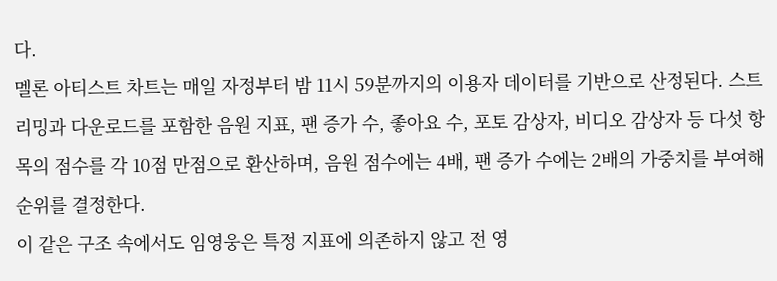다.
멜론 아티스트 차트는 매일 자정부터 밤 11시 59분까지의 이용자 데이터를 기반으로 산정된다. 스트리밍과 다운로드를 포함한 음원 지표, 팬 증가 수, 좋아요 수, 포토 감상자, 비디오 감상자 등 다섯 항목의 점수를 각 10점 만점으로 환산하며, 음원 점수에는 4배, 팬 증가 수에는 2배의 가중치를 부여해 순위를 결정한다.
이 같은 구조 속에서도 임영웅은 특정 지표에 의존하지 않고 전 영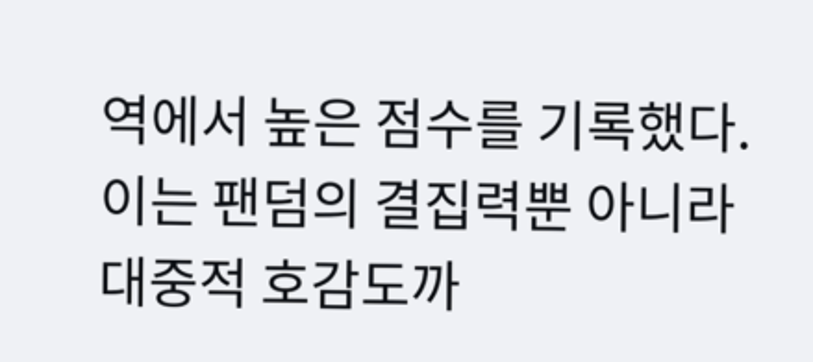역에서 높은 점수를 기록했다. 이는 팬덤의 결집력뿐 아니라 대중적 호감도까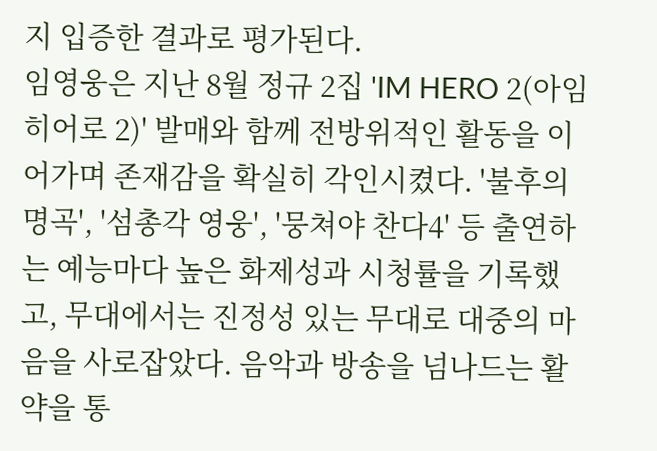지 입증한 결과로 평가된다.
임영웅은 지난 8월 정규 2집 'IM HERO 2(아임 히어로 2)' 발매와 함께 전방위적인 활동을 이어가며 존재감을 확실히 각인시켰다. '불후의 명곡', '섬총각 영웅', '뭉쳐야 찬다4' 등 출연하는 예능마다 높은 화제성과 시청률을 기록했고, 무대에서는 진정성 있는 무대로 대중의 마음을 사로잡았다. 음악과 방송을 넘나드는 활약을 통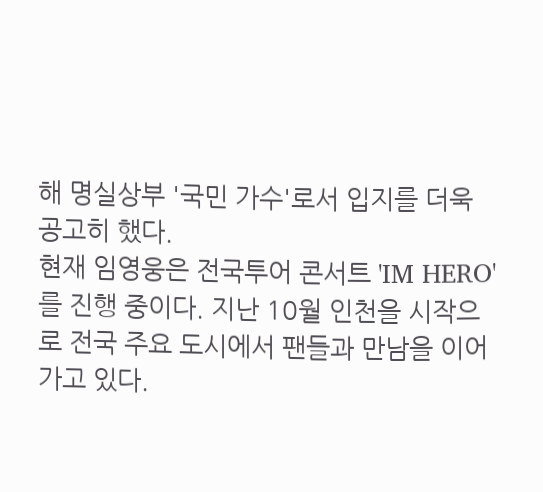해 명실상부 '국민 가수'로서 입지를 더욱 공고히 했다.
현재 임영웅은 전국투어 콘서트 'IM HERO'를 진행 중이다. 지난 10월 인천을 시작으로 전국 주요 도시에서 팬들과 만남을 이어가고 있다.